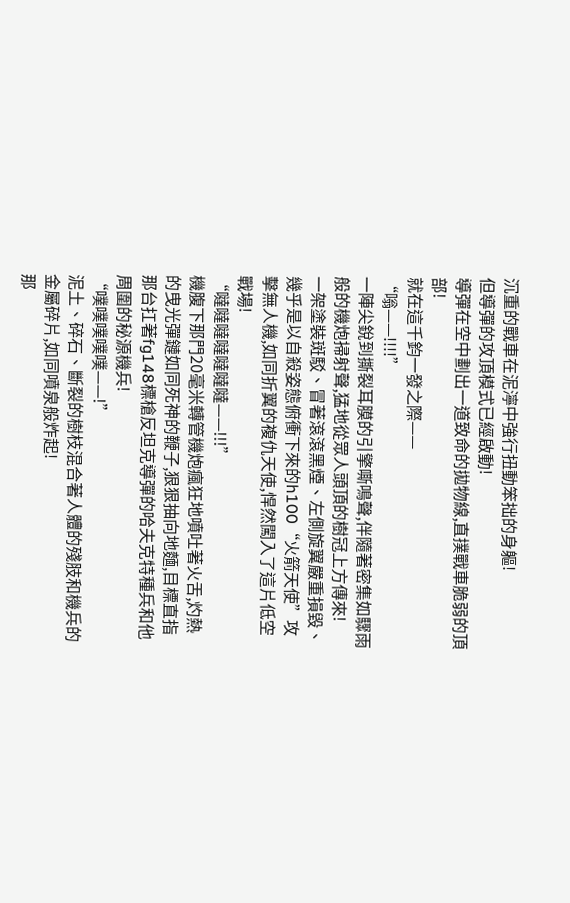沉重的戰車在泥濘中強行扭動笨拙的身軀!
但導彈的攻頂模式已經啟動!
導彈在空中劃出一道致命的拋物線,直撲戰車脆弱的頂部!
就在這千鈞一發之際——
“嗡——!!!!”
一陣尖銳到撕裂耳膜的引擎嘶鳴聲,伴隨著密集如驟雨般的機炮掃射聲,猛地從眾人頭頂的樹冠上方傳來!
一架塗裝斑駁、冒著滾滾黑煙、左側旋翼嚴重損毀、幾乎是以自殺姿態俯衝下來的h100“火箭天使”攻擊無人機,如同折翼的複仇天使,悍然闖入了這片低空戰場!
“噠噠噠噠噠噠噠——!!!”
機腹下那門20毫米轉管機炮瘋狂地噴吐著火舌,灼熱的曳光彈鏈如同死神的鞭子,狠狠抽向地麵,目標直指那台扛著fg148標槍反坦克導彈的哈夫克特種兵和他周圍的秘源機兵!
“噗噗噗噗噗——!”
泥土、碎石、斷裂的樹枝混合著人體的殘肢和機兵的金屬碎片,如同噴泉般炸起!
那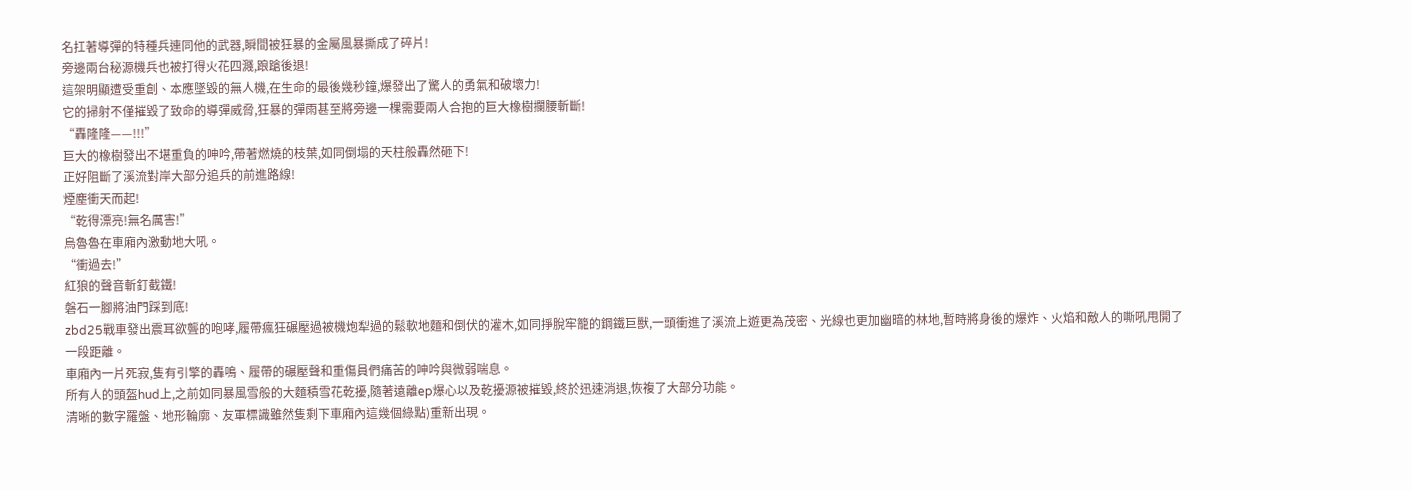名扛著導彈的特種兵連同他的武器,瞬間被狂暴的金屬風暴撕成了碎片!
旁邊兩台秘源機兵也被打得火花四濺,踉蹌後退!
這架明顯遭受重創、本應墜毀的無人機,在生命的最後幾秒鐘,爆發出了驚人的勇氣和破壞力!
它的掃射不僅摧毀了致命的導彈威脅,狂暴的彈雨甚至將旁邊一棵需要兩人合抱的巨大橡樹攔腰斬斷!
“轟隆隆——!!!”
巨大的橡樹發出不堪重負的呻吟,帶著燃燒的枝葉,如同倒塌的天柱般轟然砸下!
正好阻斷了溪流對岸大部分追兵的前進路線!
煙塵衝天而起!
“乾得漂亮!無名厲害!”
烏魯魯在車廂內激動地大吼。
“衝過去!”
紅狼的聲音斬釘截鐵!
磐石一腳將油門踩到底!
zbd25戰車發出震耳欲聾的咆哮,履帶瘋狂碾壓過被機炮犁過的鬆軟地麵和倒伏的灌木,如同掙脫牢籠的鋼鐵巨獸,一頭衝進了溪流上遊更為茂密、光線也更加幽暗的林地,暫時將身後的爆炸、火焰和敵人的嘶吼甩開了一段距離。
車廂內一片死寂,隻有引擎的轟鳴、履帶的碾壓聲和重傷員們痛苦的呻吟與微弱喘息。
所有人的頭盔hud上,之前如同暴風雪般的大麵積雪花乾擾,隨著遠離ep爆心以及乾擾源被摧毀,終於迅速消退,恢複了大部分功能。
清晰的數字羅盤、地形輪廓、友軍標識雖然隻剩下車廂內這幾個綠點)重新出現。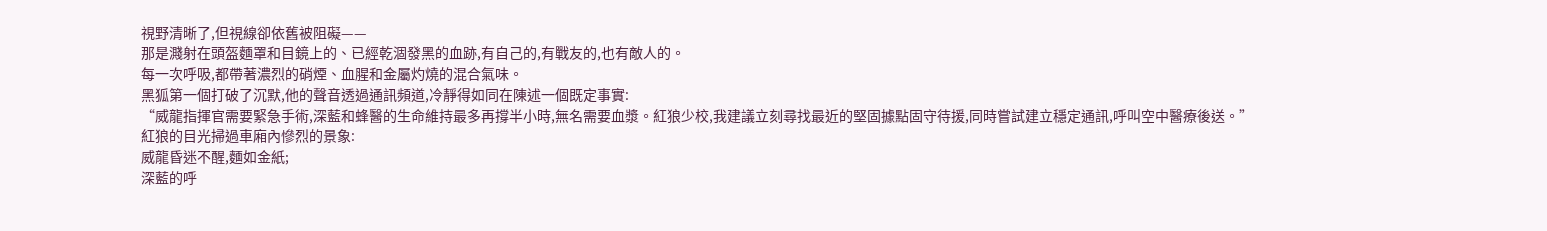視野清晰了,但視線卻依舊被阻礙——
那是濺射在頭盔麵罩和目鏡上的、已經乾涸發黑的血跡,有自己的,有戰友的,也有敵人的。
每一次呼吸,都帶著濃烈的硝煙、血腥和金屬灼燒的混合氣味。
黑狐第一個打破了沉默,他的聲音透過通訊頻道,冷靜得如同在陳述一個既定事實:
“威龍指揮官需要緊急手術,深藍和蜂醫的生命維持最多再撐半小時,無名需要血漿。紅狼少校,我建議立刻尋找最近的堅固據點固守待援,同時嘗試建立穩定通訊,呼叫空中醫療後送。”
紅狼的目光掃過車廂內慘烈的景象:
威龍昏迷不醒,麵如金紙;
深藍的呼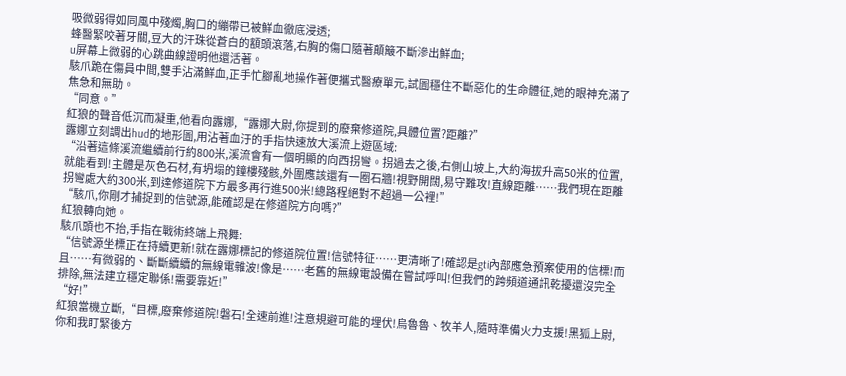吸微弱得如同風中殘燭,胸口的繃帶已被鮮血徹底浸透;
蜂醫緊咬著牙關,豆大的汗珠從蒼白的額頭滾落,右胸的傷口隨著顛簸不斷滲出鮮血;
u屏幕上微弱的心跳曲線證明他還活著。
駭爪跪在傷員中間,雙手沾滿鮮血,正手忙腳亂地操作著便攜式醫療單元,試圖穩住不斷惡化的生命體征,她的眼神充滿了焦急和無助。
“同意。”
紅狼的聲音低沉而凝重,他看向露娜,“露娜大尉,你提到的廢棄修道院,具體位置?距離?”
露娜立刻調出hud的地形圖,用沾著血汙的手指快速放大溪流上遊區域:
“沿著這條溪流繼續前行約800米,溪流會有一個明顯的向西拐彎。拐過去之後,右側山坡上,大約海拔升高50米的位置,就能看到!主體是灰色石材,有坍塌的鐘樓殘骸,外圍應該還有一圈石牆!視野開闊,易守難攻!直線距離……我們現在距離拐彎處大約300米,到達修道院下方最多再行進500米!總路程絕對不超過一公裡!”
“駭爪,你剛才捕捉到的信號源,能確認是在修道院方向嗎?”
紅狼轉向她。
駭爪頭也不抬,手指在戰術終端上飛舞:
“信號源坐標正在持續更新!就在露娜標記的修道院位置!信號特征……更清晰了!確認是gti內部應急預案使用的信標!而且……有微弱的、斷斷續續的無線電雜波!像是……老舊的無線電設備在嘗試呼叫!但我們的跨頻道通訊乾擾還沒完全排除,無法建立穩定聯係!需要靠近!”
“好!”
紅狼當機立斷,“目標,廢棄修道院!磐石!全速前進!注意規避可能的埋伏!烏魯魯、牧羊人,隨時準備火力支援!黑狐上尉,你和我盯緊後方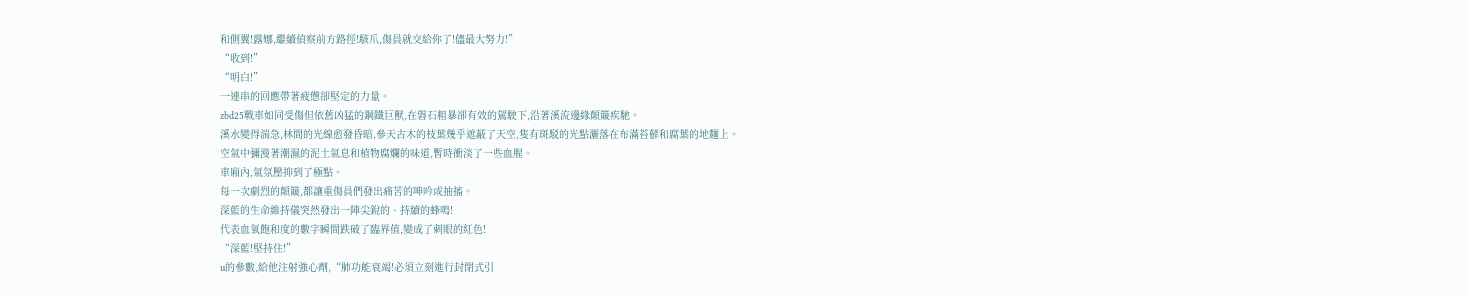和側翼!露娜,繼續偵察前方路徑!駭爪,傷員就交給你了!儘最大努力!”
“收到!”
“明白!”
一連串的回應帶著疲憊卻堅定的力量。
zbd25戰車如同受傷但依舊凶猛的鋼鐵巨獸,在磐石粗暴卻有效的駕駛下,沿著溪流邊緣顛簸疾馳。
溪水變得湍急,林間的光線愈發昏暗,參天古木的枝葉幾乎遮蔽了天空,隻有斑駁的光點灑落在布滿苔蘚和腐葉的地麵上。
空氣中彌漫著潮濕的泥土氣息和植物腐爛的味道,暫時衝淡了一些血腥。
車廂內,氣氛壓抑到了極點。
每一次劇烈的顛簸,都讓重傷員們發出痛苦的呻吟或抽搐。
深藍的生命維持儀突然發出一陣尖銳的、持續的蜂鳴!
代表血氧飽和度的數字瞬間跌破了臨界值,變成了刺眼的紅色!
“深藍!堅持住!”
u的參數,給他注射強心劑,“肺功能衰竭!必須立刻進行封閉式引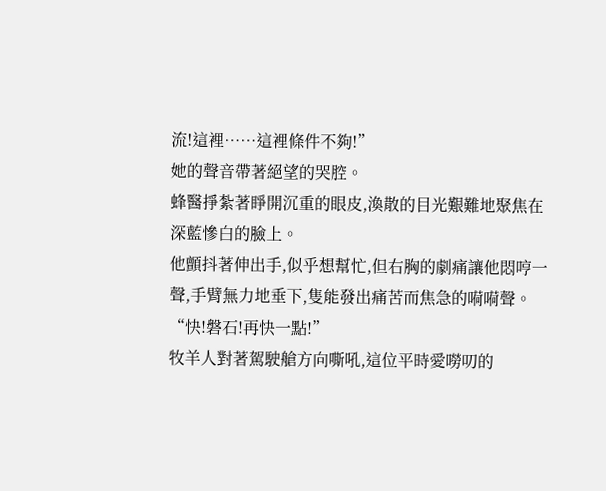流!這裡……這裡條件不夠!”
她的聲音帶著絕望的哭腔。
蜂醫掙紮著睜開沉重的眼皮,渙散的目光艱難地聚焦在深藍慘白的臉上。
他顫抖著伸出手,似乎想幫忙,但右胸的劇痛讓他悶哼一聲,手臂無力地垂下,隻能發出痛苦而焦急的嗬嗬聲。
“快!磐石!再快一點!”
牧羊人對著駕駛艙方向嘶吼,這位平時愛嘮叨的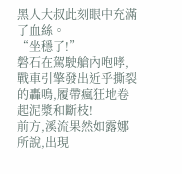黑人大叔此刻眼中充滿了血絲。
“坐穩了!”
磐石在駕駛艙內咆哮,戰車引擎發出近乎撕裂的轟鳴,履帶瘋狂地卷起泥漿和斷枝!
前方,溪流果然如露娜所說,出現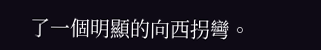了一個明顯的向西拐彎。